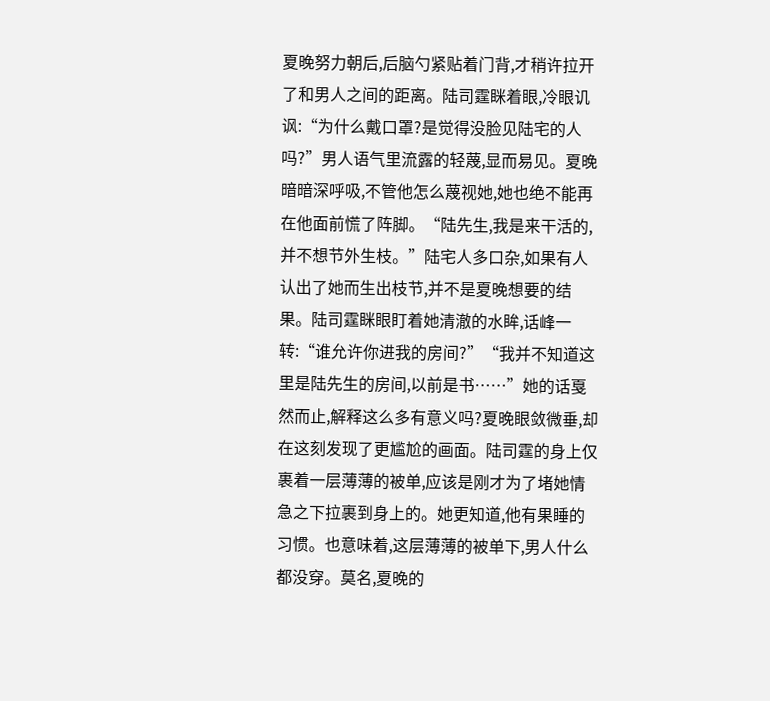夏晚努力朝后,后脑勺紧贴着门背,才稍许拉开了和男人之间的距离。陆司霆眯着眼,冷眼讥讽:“为什么戴口罩?是觉得没脸见陆宅的人吗?”男人语气里流露的轻蔑,显而易见。夏晚暗暗深呼吸,不管他怎么蔑视她,她也绝不能再在他面前慌了阵脚。“陆先生,我是来干活的,并不想节外生枝。”陆宅人多口杂,如果有人认出了她而生出枝节,并不是夏晚想要的结果。陆司霆眯眼盯着她清澈的水眸,话峰一转:“谁允许你进我的房间?”“我并不知道这里是陆先生的房间,以前是书……”她的话戛然而止,解释这么多有意义吗?夏晚眼敛微垂,却在这刻发现了更尴尬的画面。陆司霆的身上仅裹着一层薄薄的被单,应该是刚才为了堵她情急之下拉裹到身上的。她更知道,他有果睡的习惯。也意味着,这层薄薄的被单下,男人什么都没穿。莫名,夏晚的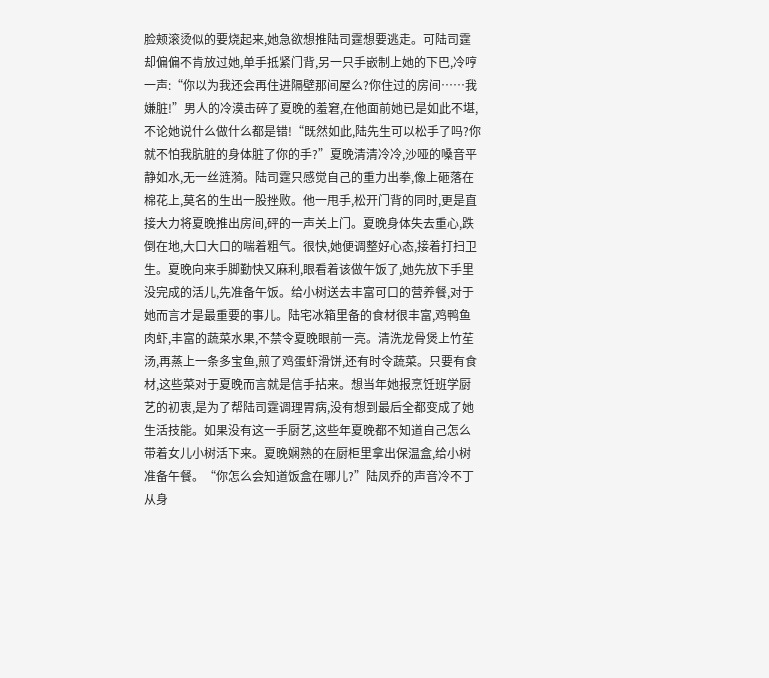脸颊滚烫似的要烧起来,她急欲想推陆司霆想要逃走。可陆司霆却偏偏不肯放过她,单手抵紧门背,另一只手嵌制上她的下巴,冷哼一声:“你以为我还会再住进隔壁那间屋么?你住过的房间……我嫌脏!”男人的冷漠击碎了夏晚的羞窘,在他面前她已是如此不堪,不论她说什么做什么都是错!“既然如此,陆先生可以松手了吗?你就不怕我肮脏的身体脏了你的手?”夏晚清清冷冷,沙哑的嗓音平静如水,无一丝涟漪。陆司霆只感觉自己的重力出拳,像上砸落在棉花上,莫名的生出一股挫败。他一甩手,松开门背的同时,更是直接大力将夏晚推出房间,砰的一声关上门。夏晚身体失去重心,跌倒在地,大口大口的喘着粗气。很快,她便调整好心态,接着打扫卫生。夏晚向来手脚勤快又麻利,眼看着该做午饭了,她先放下手里没完成的活儿,先准备午饭。给小树送去丰富可口的营养餐,对于她而言才是最重要的事儿。陆宅冰箱里备的食材很丰富,鸡鸭鱼肉虾,丰富的蔬菜水果,不禁令夏晚眼前一亮。清洗龙骨煲上竹苼汤,再蒸上一条多宝鱼,煎了鸡蛋虾滑饼,还有时令蔬菜。只要有食材,这些菜对于夏晚而言就是信手拈来。想当年她报烹饪班学厨艺的初衷,是为了帮陆司霆调理胃病,没有想到最后全都变成了她生活技能。如果没有这一手厨艺,这些年夏晚都不知道自己怎么带着女儿小树活下来。夏晚娴熟的在厨柜里拿出保温盒,给小树准备午餐。“你怎么会知道饭盒在哪儿?”陆凤乔的声音冷不丁从身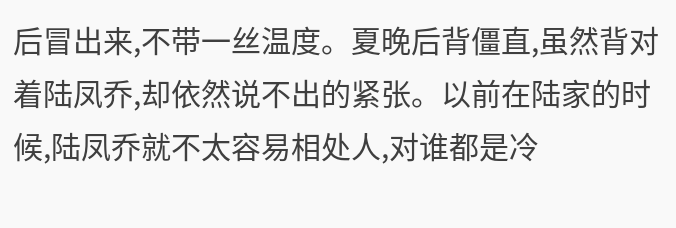后冒出来,不带一丝温度。夏晚后背僵直,虽然背对着陆凤乔,却依然说不出的紧张。以前在陆家的时候,陆凤乔就不太容易相处人,对谁都是冷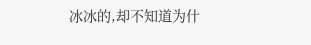冰冰的,却不知道为什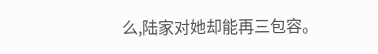么,陆家对她却能再三包容。